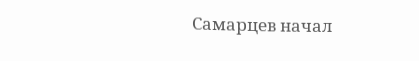Самарцев начал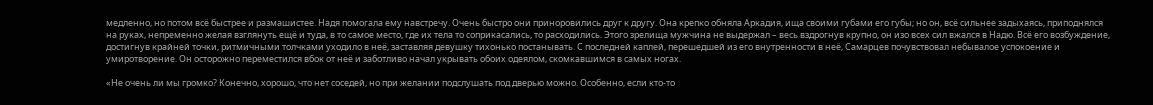медленно, но потом всё быстрее и размашистее. Надя помогала ему навстречу. Очень быстро они приноровились друг к другу. Она крепко обняла Аркадия, ища своими губами его губы; но он, всё сильнее задыхаясь, приподнялся на руках, непременно желая взглянуть ещё и туда, в то самое место, где их тела то соприкасались, то расходились. Этого зрелища мужчина не выдержал – весь вздрогнув крупно, он изо всех сил вжался в Надю. Всё его возбуждение, достигнув крайней точки, ритмичными толчками уходило в неё, заставляя девушку тихонько постанывать. С последней каплей, перешедшей из его внутренности в неё, Самарцев почувствовал небывалое успокоение и умиротворение. Он осторожно переместился вбок от неё и заботливо начал укрывать обоих одеялом, скомкавшимся в самых ногах.

«Не очень ли мы громко? Конечно, хорошо, что нет соседей, но при желании подслушать под дверью можно. Особенно, если кто-то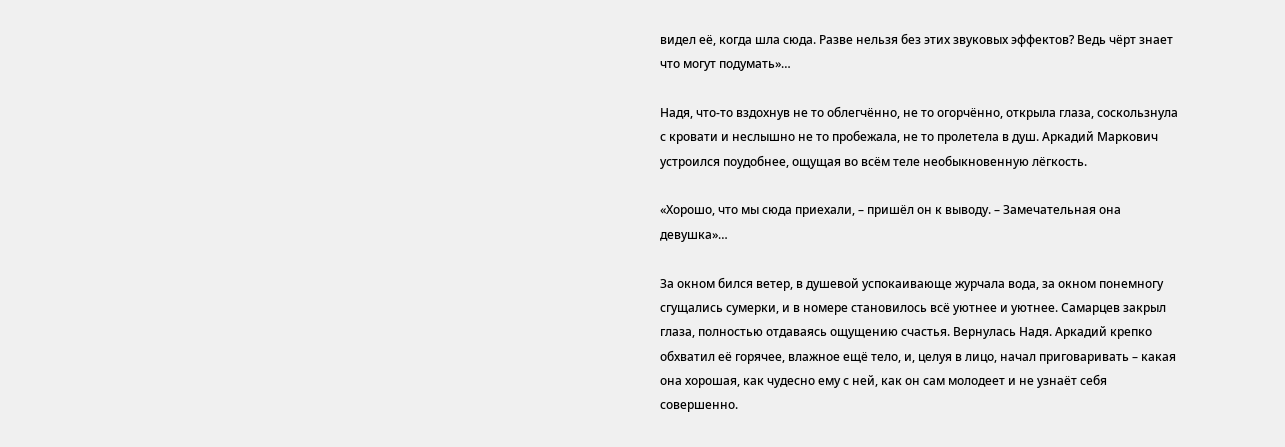видел её, когда шла сюда. Разве нельзя без этих звуковых эффектов? Ведь чёрт знает что могут подумать»…

Надя, что-то вздохнув не то облегчённо, не то огорчённо, открыла глаза, соскользнула с кровати и неслышно не то пробежала, не то пролетела в душ. Аркадий Маркович устроился поудобнее, ощущая во всём теле необыкновенную лёгкость.

«Хорошо, что мы сюда приехали, – пришёл он к выводу. – Замечательная она девушка»…

За окном бился ветер, в душевой успокаивающе журчала вода, за окном понемногу сгущались сумерки, и в номере становилось всё уютнее и уютнее. Самарцев закрыл глаза, полностью отдаваясь ощущению счастья. Вернулась Надя. Аркадий крепко обхватил её горячее, влажное ещё тело, и, целуя в лицо, начал приговаривать – какая она хорошая, как чудесно ему с ней, как он сам молодеет и не узнаёт себя совершенно.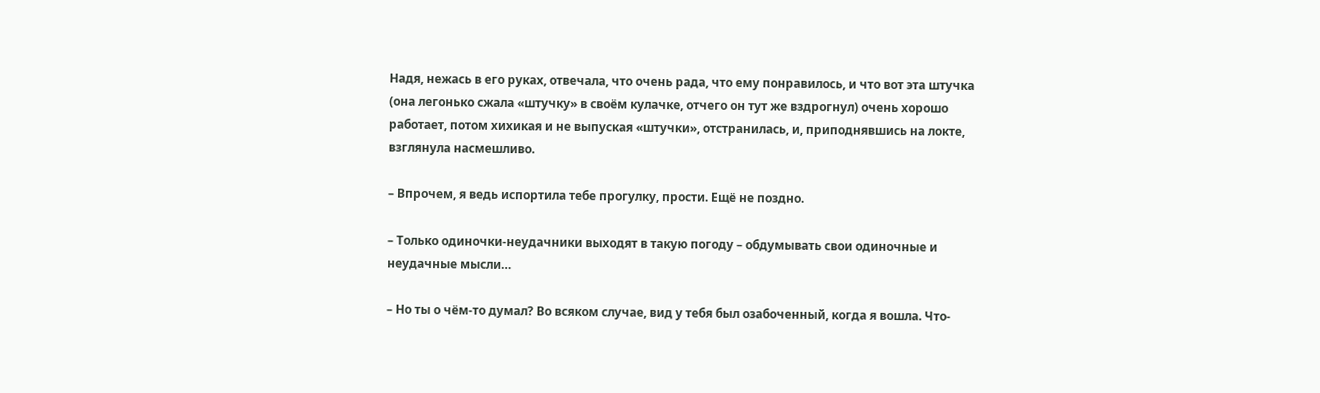Надя, нежась в его руках, отвечала, что очень рада, что ему понравилось, и что вот эта штучка (она легонько сжала «штучку» в своём кулачке, отчего он тут же вздрогнул) очень хорошо работает, потом хихикая и не выпуская «штучки», отстранилась, и, приподнявшись на локте, взглянула насмешливо.

– Впрочем, я ведь испортила тебе прогулку, прости. Ещё не поздно.

– Только одиночки-неудачники выходят в такую погоду – обдумывать свои одиночные и неудачные мысли…

– Но ты о чём-то думал? Во всяком случае, вид у тебя был озабоченный, когда я вошла. Что-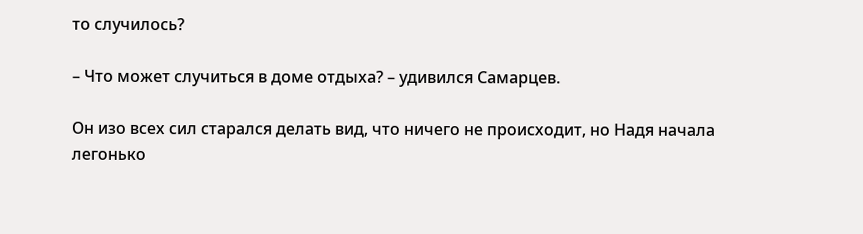то случилось?

– Что может случиться в доме отдыха? – удивился Самарцев.

Он изо всех сил старался делать вид, что ничего не происходит, но Надя начала легонько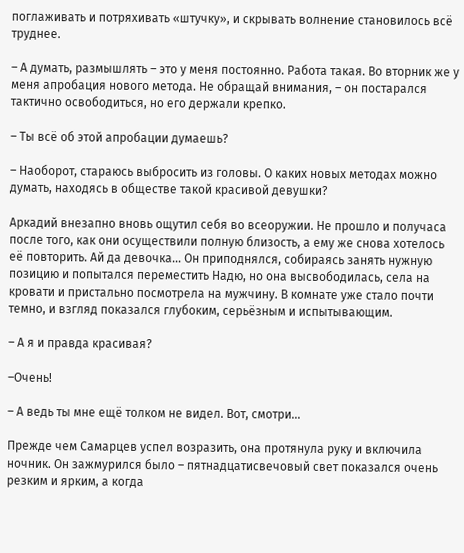поглаживать и потряхивать «штучку», и скрывать волнение становилось всё труднее.

– А думать, размышлять – это у меня постоянно. Работа такая. Во вторник же у меня апробация нового метода. Не обращай внимания, – он постарался тактично освободиться, но его держали крепко.

– Ты всё об этой апробации думаешь?

– Наоборот, стараюсь выбросить из головы. О каких новых методах можно думать, находясь в обществе такой красивой девушки?

Аркадий внезапно вновь ощутил себя во всеоружии. Не прошло и получаса после того, как они осуществили полную близость, а ему же снова хотелось её повторить. Ай да девочка… Он приподнялся, собираясь занять нужную позицию и попытался переместить Надю, но она высвободилась, села на кровати и пристально посмотрела на мужчину. В комнате уже стало почти темно, и взгляд показался глубоким, серьёзным и испытывающим.

– А я и правда красивая?

–Очень!

– А ведь ты мне ещё толком не видел. Вот, смотри…

Прежде чем Самарцев успел возразить, она протянула руку и включила ночник. Он зажмурился было – пятнадцатисвечовый свет показался очень резким и ярким, а когда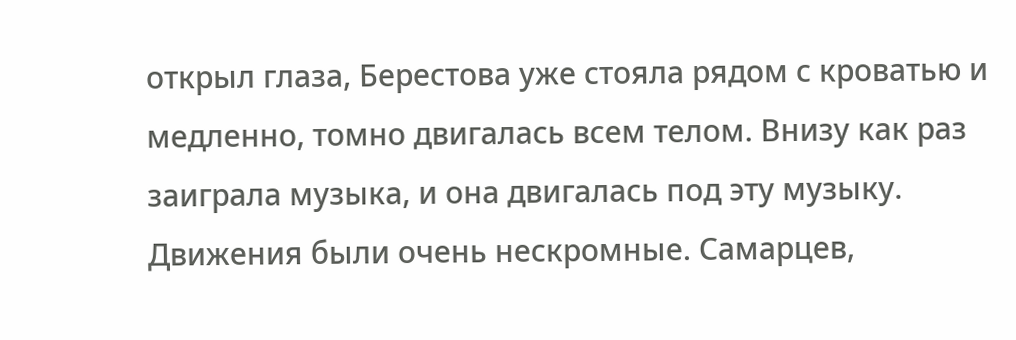открыл глаза, Берестова уже стояла рядом с кроватью и медленно, томно двигалась всем телом. Внизу как раз заиграла музыка, и она двигалась под эту музыку. Движения были очень нескромные. Самарцев,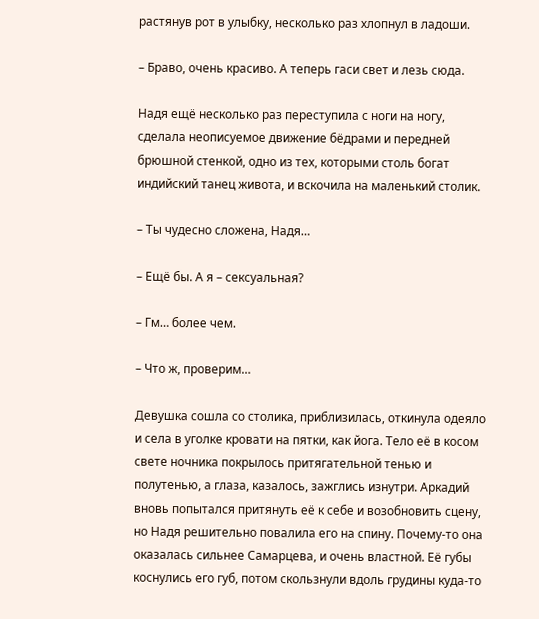растянув рот в улыбку, несколько раз хлопнул в ладоши.

– Браво, очень красиво. А теперь гаси свет и лезь сюда.

Надя ещё несколько раз переступила с ноги на ногу, сделала неописуемое движение бёдрами и передней брюшной стенкой, одно из тех, которыми столь богат индийский танец живота, и вскочила на маленький столик.

– Ты чудесно сложена, Надя…

– Ещё бы. А я – сексуальная?

– Гм… более чем.

– Что ж, проверим…

Девушка сошла со столика, приблизилась, откинула одеяло и села в уголке кровати на пятки, как йога. Тело её в косом свете ночника покрылось притягательной тенью и полутенью, а глаза, казалось, зажглись изнутри. Аркадий вновь попытался притянуть её к себе и возобновить сцену, но Надя решительно повалила его на спину. Почему-то она оказалась сильнее Самарцева, и очень властной. Её губы коснулись его губ, потом скользнули вдоль грудины куда-то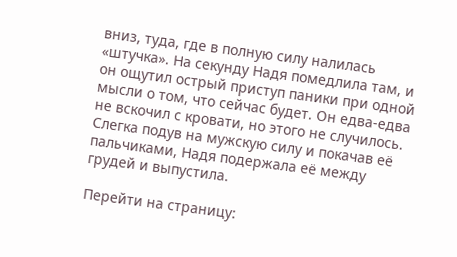вниз, туда, где в полную силу налилась «штучка». На секунду Надя помедлила там, и он ощутил острый приступ паники при одной мысли о том, что сейчас будет. Он едва-едва не вскочил с кровати, но этого не случилось. Слегка подув на мужскую силу и покачав её пальчиками, Надя подержала её между грудей и выпустила.

Перейти на страницу: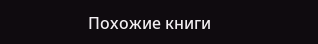Похожие книги